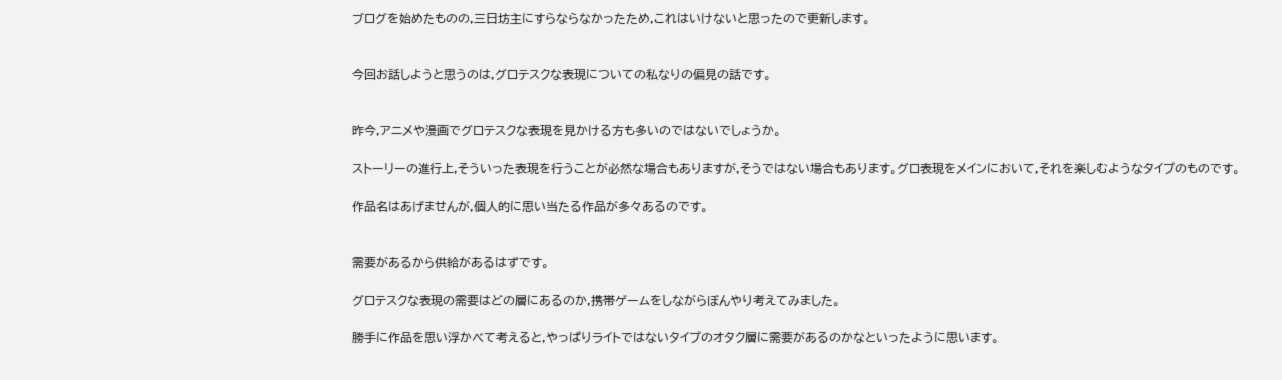ブログを始めたものの,三日坊主にすらならなかったため,これはいけないと思ったので更新します。


今回お話しようと思うのは,グロテスクな表現についての私なりの偏見の話です。


昨今,アニメや漫画でグロテスクな表現を見かける方も多いのではないでしょうか。

ストーリーの進行上,そういった表現を行うことが必然な場合もありますが,そうではない場合もあります。グロ表現をメインにおいて,それを楽しむようなタイプのものです。

作品名はあげませんが,個人的に思い当たる作品が多々あるのです。


需要があるから供給があるはずです。

グロテスクな表現の需要はどの層にあるのか,携帯ゲームをしながらぼんやり考えてみました。

勝手に作品を思い浮かべて考えると,やっぱりライトではないタイプのオタク層に需要があるのかなといったように思います。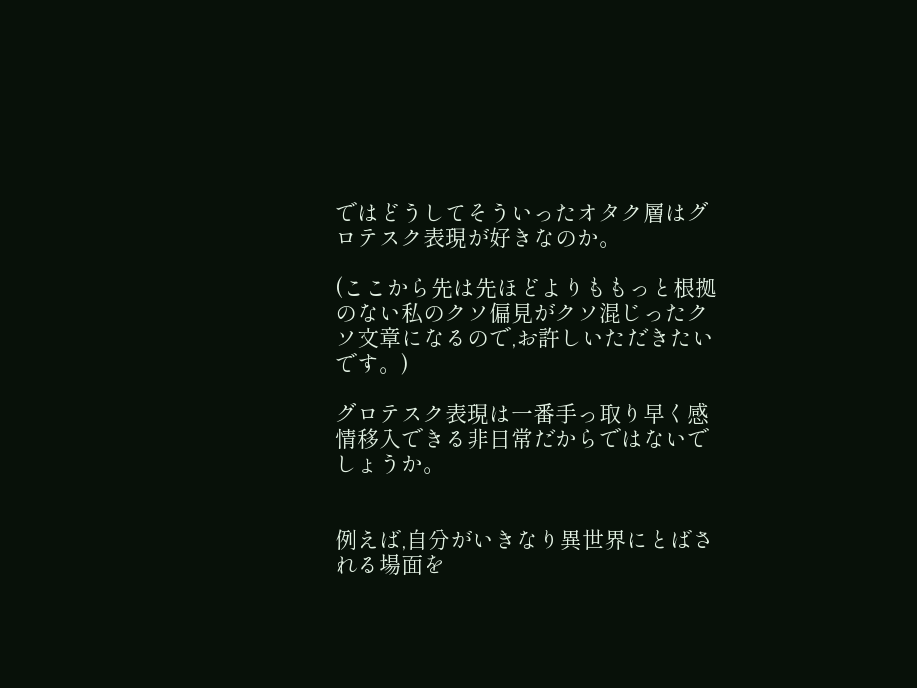ではどうしてそういったオタク層はグロテスク表現が好きなのか。

(ここから先は先ほどよりももっと根拠のない私のクソ偏見がクソ混じったクソ文章になるので,お許しいただきたいです。)

グロテスク表現は一番手っ取り早く感情移入できる非日常だからではないでしょうか。


例えば,自分がいきなり異世界にとばされる場面を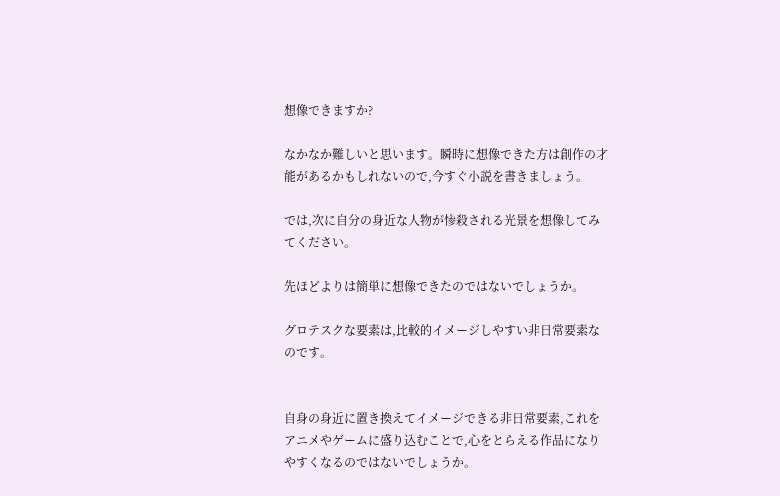想像できますか?

なかなか難しいと思います。瞬時に想像できた方は創作の才能があるかもしれないので,今すぐ小説を書きましょう。

では,次に自分の身近な人物が惨殺される光景を想像してみてください。

先ほどよりは簡単に想像できたのではないでしょうか。

グロテスクな要素は,比較的イメージしやすい非日常要素なのです。


自身の身近に置き換えてイメージできる非日常要素,これをアニメやゲームに盛り込むことで,心をとらえる作品になりやすくなるのではないでしょうか。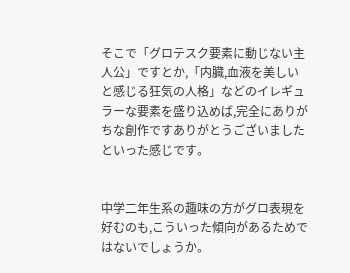そこで「グロテスク要素に動じない主人公」ですとか,「内臓,血液を美しいと感じる狂気の人格」などのイレギュラーな要素を盛り込めば,完全にありがちな創作ですありがとうございましたといった感じです。


中学二年生系の趣味の方がグロ表現を好むのも,こういった傾向があるためではないでしょうか。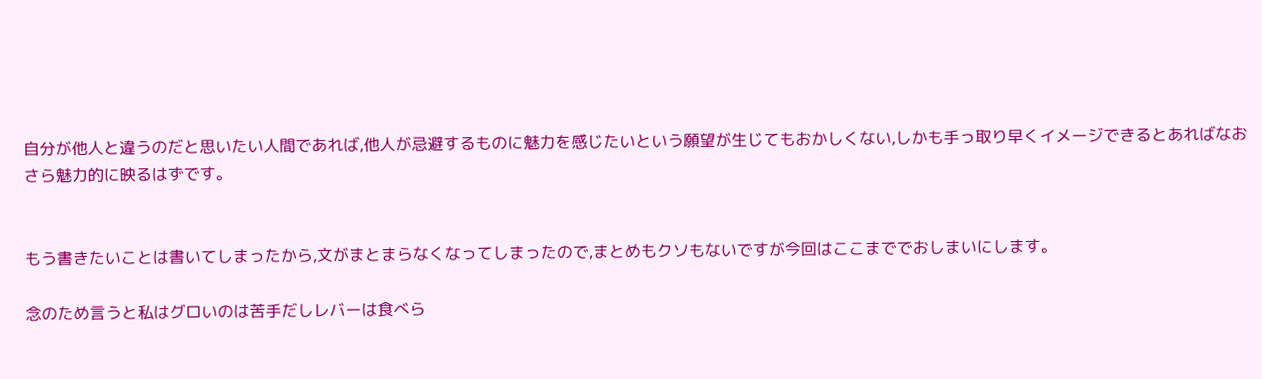自分が他人と違うのだと思いたい人間であれば,他人が忌避するものに魅力を感じたいという願望が生じてもおかしくない,しかも手っ取り早くイメージできるとあればなおさら魅力的に映るはずです。


もう書きたいことは書いてしまったから,文がまとまらなくなってしまったので,まとめもクソもないですが今回はここまででおしまいにします。

念のため言うと私はグロいのは苦手だしレバーは食べら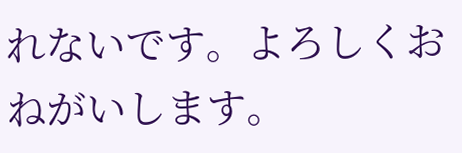れないです。よろしくおねがいします。